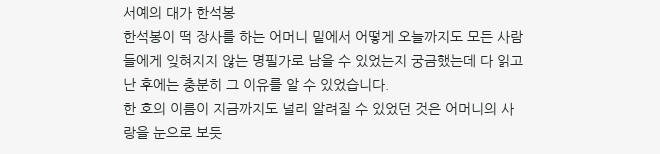서예의 대가 한석봉
한석봉이 떡 장사를 하는 어머니 밑에서 어떻게 오늘까지도 모든 사람
들에게 잊혀지지 않는 명필가로 남을 수 있었는지 궁금했는데 다 읽고
난 후에는 충분히 그 이유를 알 수 있었습니다.
한 호의 이름이 지금까지도 널리 알려질 수 있었던 것은 어머니의 사
랑을 눈으로 보듯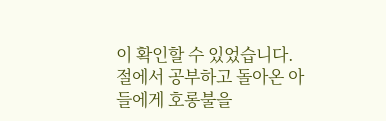이 확인할 수 있었습니다.
절에서 공부하고 돌아온 아들에게 호롱불을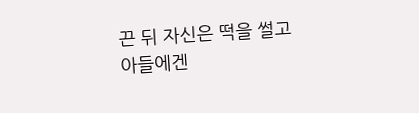끈 뒤 자신은 떡을 썰고
아들에겐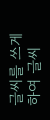글씨를 쓰게 하여 글씨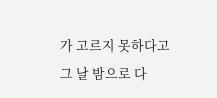가 고르지 못하다고 그 날 밤으로 다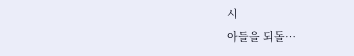시
아들을 되돌…